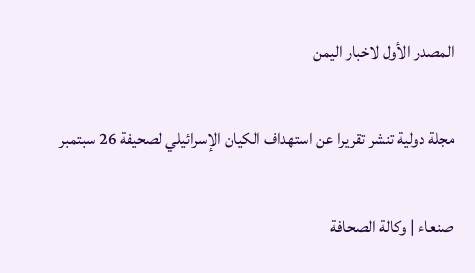المصدر الأول لاخبار اليمن

مجلة دولية تنشر تقريرا عن استهداف الكيان الإسرائيلي لصحيفة 26 سبتمبر

صنعاء | وكالة الصحافة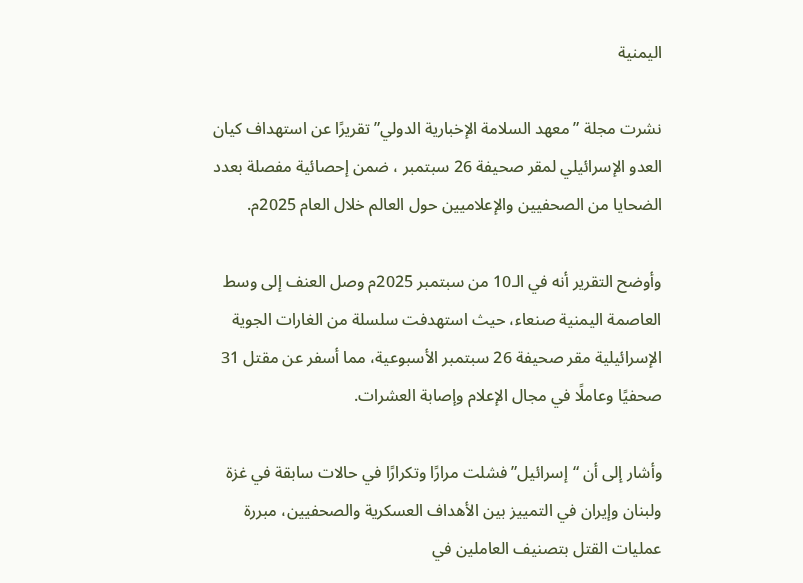اليمنية

نشرت مجلة ” معهد السلامة الإخبارية الدولي” تقريرًا عن استهداف كيان العدو الإسرائيلي لمقر صحيفة 26 سبتمبر ، ضمن إحصائية مفصلة بعدد الضحايا من الصحفيين والإعلاميين حول العالم خلال العام 2025م.

وأوضح التقرير أنه في الـ10 من سبتمبر 2025م وصل العنف إلى وسط العاصمة اليمنية صنعاء، حيث استهدفت سلسلة من الغارات الجوية الإسرائيلية مقر صحيفة 26 سبتمبر الأسبوعية، مما أسفر عن مقتل 31 صحفيًا وعاملًا في مجال الإعلام وإصابة العشرات.

وأشار إلى أن “إسرائيل” فشلت مرارًا وتكرارًا في حالات سابقة في غزة ولبنان وإيران في التمييز بين الأهداف العسكرية والصحفيين، مبررة عمليات القتل بتصنيف العاملين في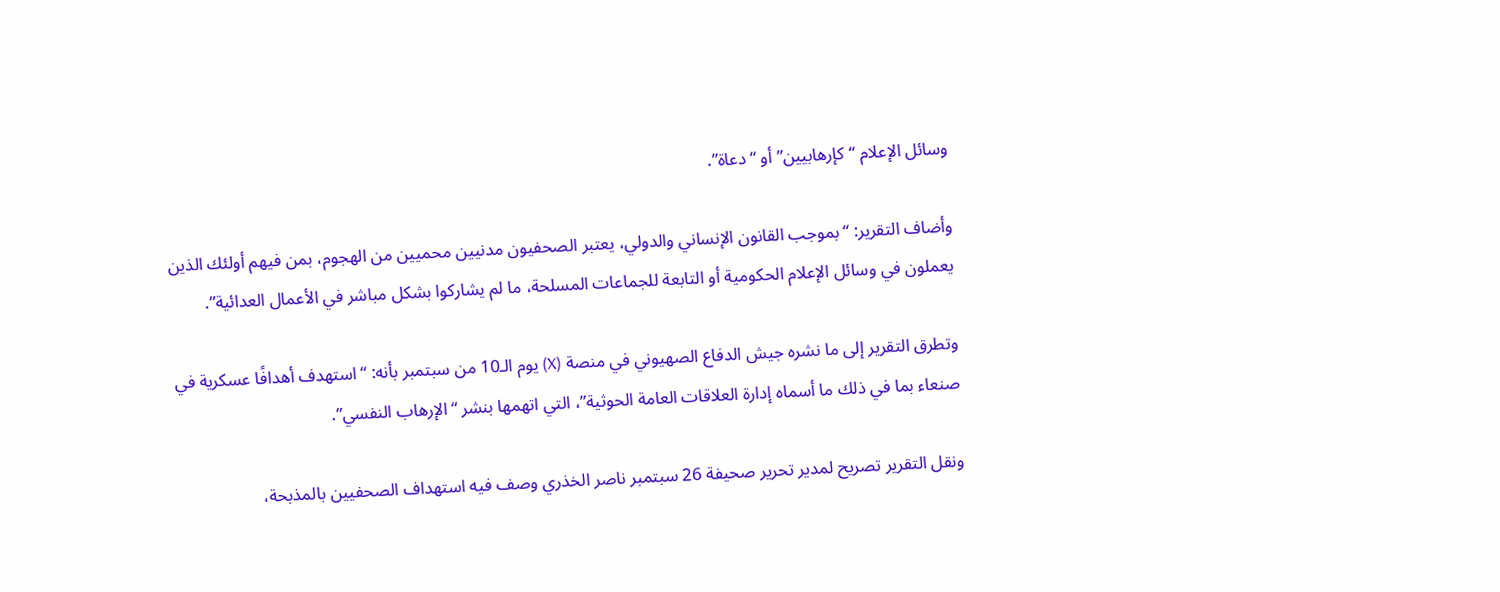وسائل الإعلام “كإرهابيين” أو “دعاة”.

وأضاف التقرير: “بموجب القانون الإنساني والدولي، يعتبر الصحفيون مدنيين محميين من الهجوم، بمن فيهم أولئك الذين يعملون في وسائل الإعلام الحكومية أو التابعة للجماعات المسلحة، ما لم يشاركوا بشكل مباشر في الأعمال العدائية”.

وتطرق التقرير إلى ما نشره جيش الدفاع الصهيوني في منصة (X) يوم الـ10 من سبتمبر بأنه: “استهدف أهدافًا عسكرية في صنعاء بما في ذلك ما أسماه إدارة العلاقات العامة الحوثية”، التي اتهمها بنشر “الإرهاب النفسي”.

ونقل التقرير تصريح لمدير تحرير صحيفة 26 سبتمبر ناصر الخذري وصف فيه استهداف الصحفيين بالمذبحة،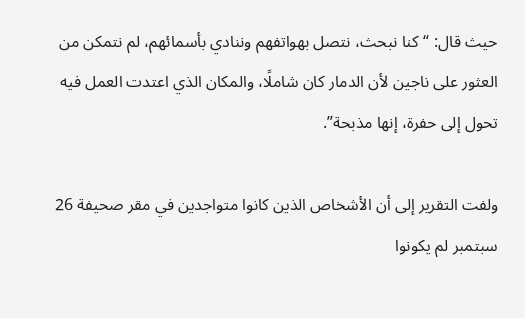حيث قال: “كنا نبحث، نتصل بهواتفهم وننادي بأسمائهم، لم نتمكن من العثور على ناجين لأن الدمار كان شاملًا، والمكان الذي اعتدت العمل فيه تحول إلى حفرة، إنها مذبحة”.

ولفت التقرير إلى أن الأشخاص الذين كانوا متواجدين في مقر صحيفة 26 سبتمبر لم يكونوا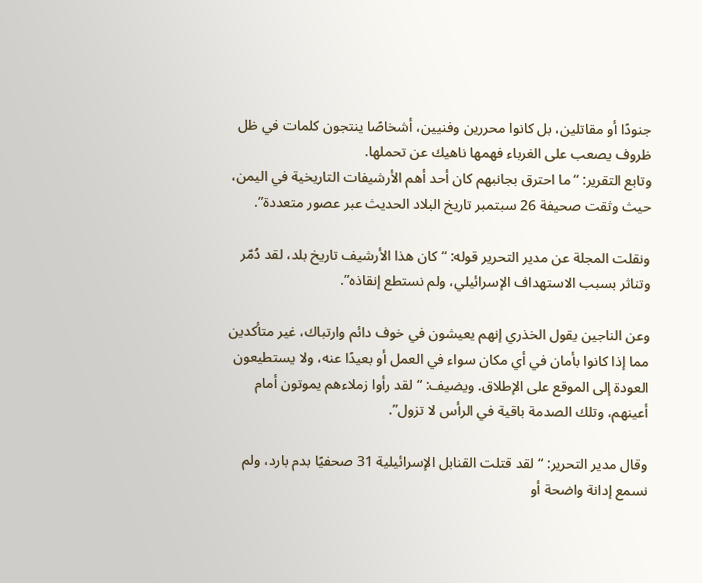جنودًا أو مقاتلين، بل كانوا محررين وفنيين، أشخاصًا ينتجون كلمات في ظل ظروف يصعب على الغرباء فهمها ناهيك عن تحملها.
وتابع التقرير: “ما احترق بجانبهم كان أحد أهم الأرشيفات التاريخية في اليمن، حيث وثقت صحيفة 26 سبتمبر تاريخ البلاد الحديث عبر عصور متعددة”.

ونقلت المجلة عن مدير التحرير قوله: “كان هذا الأرشيف تاريخ بلد، لقد دُمّر وتناثر بسبب الاستهداف الإسرائيلي، ولم نستطع إنقاذه”.

وعن الناجين يقول الخذري إنهم يعيشون في خوف دائم وارتباك، غير متأكدين مما إذا كانوا بأمان في أي مكان سواء في العمل أو بعيدًا عنه، ولا يستطيعون العودة إلى الموقع على الإطلاق. ويضيف: “لقد رأوا زملاءهم يموتون أمام أعينهم، وتلك الصدمة باقية في الرأس لا تزول”.

وقال مدير التحرير: “لقد قتلت القنابل الإسرائيلية 31 صحفيًا بدم بارد، ولم نسمع إدانة واضحة أو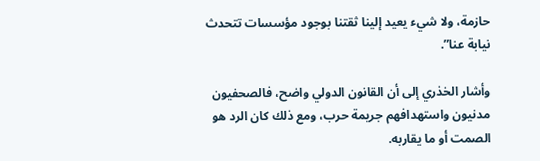حازمة، ولا شيء يعيد إلينا ثقتنا بوجود مؤسسات تتحدث نيابة عنا”.

وأشار الخذري إلى أن القانون الدولي واضح، فالصحفيون مدنيون واستهدافهم جريمة حرب، ومع ذلك كان الرد هو الصمت أو ما يقاربه.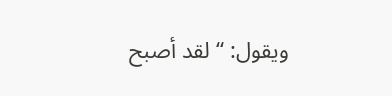ويقول: “لقد أصبح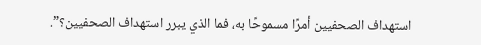استهداف الصحفيين أمرًا مسموحًا به، فما الذي يبرر استهداف الصحفيين؟”.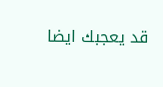قد يعجبك ايضا